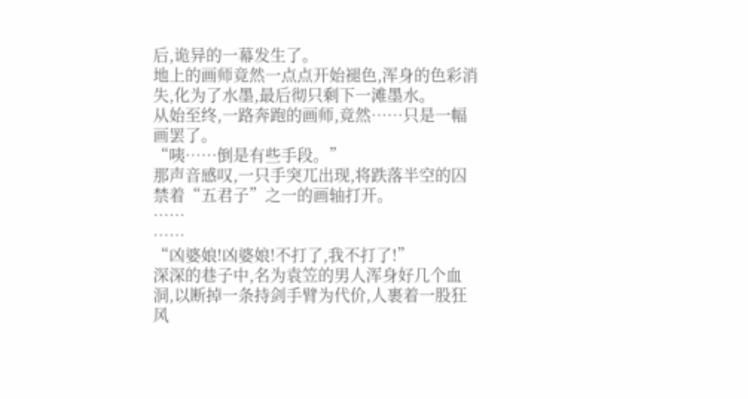后,诡异的一幕发生了。
地上的画师竟然一点点开始褪色,浑身的色彩消失,化为了水墨,最后彻只剩下一滩墨水。
从始至终,一路奔跑的画师,竟然……只是一幅画罢了。
“咦……倒是有些手段。”
那声音感叹,一只手突兀出现,将跌落半空的囚禁着“五君子”之一的画轴打开。
……
……
“凶婆娘!凶婆娘!不打了,我不打了!”
深深的巷子中,名为袁笠的男人浑身好几个血洞,以断掉一条持剑手臂为代价,人裹着一股狂风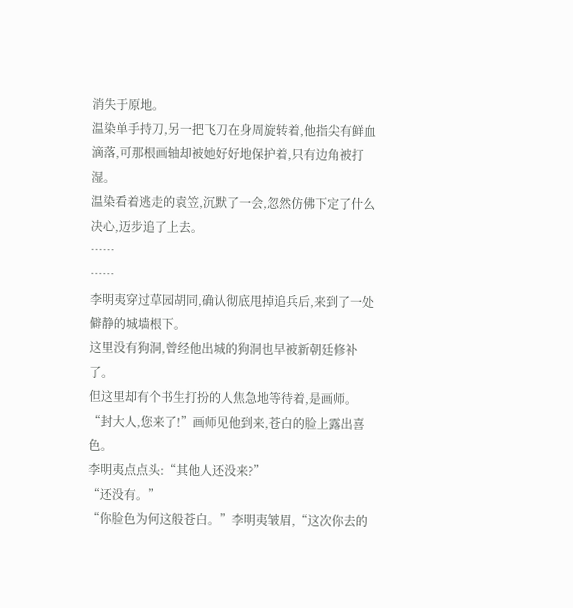消失于原地。
温染单手持刀,另一把飞刀在身周旋转着,他指尖有鲜血滴落,可那根画轴却被她好好地保护着,只有边角被打湿。
温染看着逃走的袁笠,沉默了一会,忽然仿佛下定了什么决心,迈步追了上去。
……
……
李明夷穿过草园胡同,确认彻底甩掉追兵后,来到了一处僻静的城墙根下。
这里没有狗洞,曾经他出城的狗洞也早被新朝廷修补了。
但这里却有个书生打扮的人焦急地等待着,是画师。
“封大人,您来了!”画师见他到来,苍白的脸上露出喜色。
李明夷点点头:“其他人还没来?”
“还没有。”
“你脸色为何这般苍白。”李明夷皱眉,“这次你去的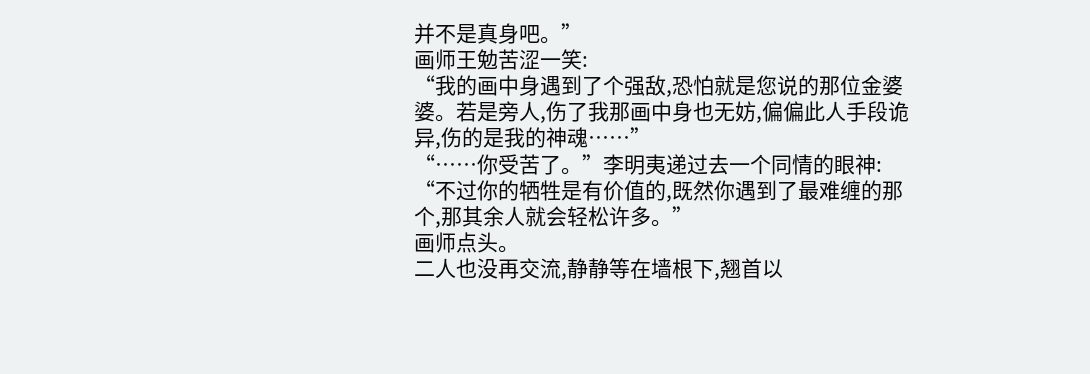并不是真身吧。”
画师王勉苦涩一笑:
“我的画中身遇到了个强敌,恐怕就是您说的那位金婆婆。若是旁人,伤了我那画中身也无妨,偏偏此人手段诡异,伤的是我的神魂……”
“……你受苦了。”李明夷递过去一个同情的眼神:
“不过你的牺牲是有价值的,既然你遇到了最难缠的那个,那其余人就会轻松许多。”
画师点头。
二人也没再交流,静静等在墙根下,翘首以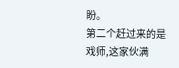盼。
第二个赶过来的是戏师,这家伙满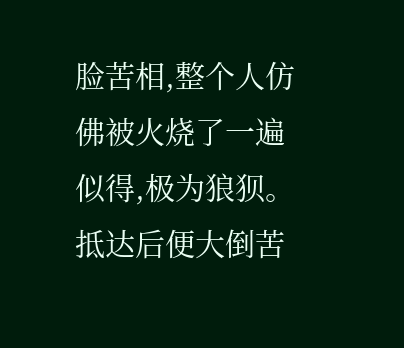脸苦相,整个人仿佛被火烧了一遍似得,极为狼狈。
抵达后便大倒苦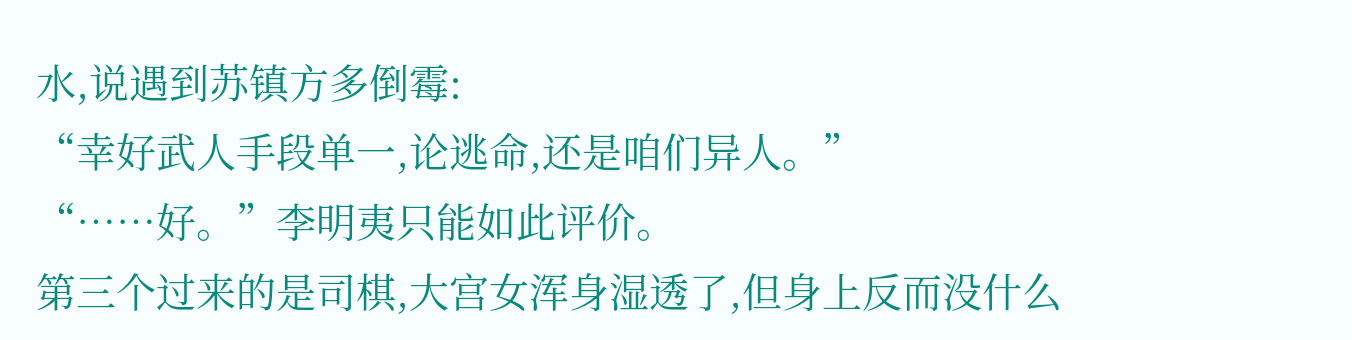水,说遇到苏镇方多倒霉:
“幸好武人手段单一,论逃命,还是咱们异人。”
“……好。”李明夷只能如此评价。
第三个过来的是司棋,大宫女浑身湿透了,但身上反而没什么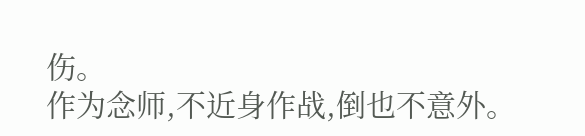伤。
作为念师,不近身作战,倒也不意外。